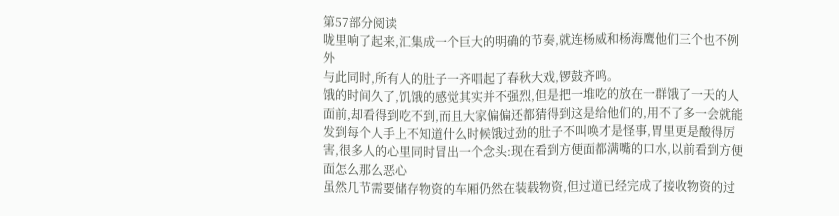第57部分阅读
咙里响了起来,汇集成一个巨大的明确的节奏,就连杨威和杨海鹰他们三个也不例外
与此同时,所有人的肚子一齐唱起了春秋大戏,锣鼓齐鸣。
饿的时间久了,饥饿的感觉其实并不强烈,但是把一堆吃的放在一群饿了一天的人面前,却看得到吃不到,而且大家偏偏还都猜得到这是给他们的,用不了多一会就能发到每个人手上不知道什么时候饿过劲的肚子不叫唤才是怪事,胃里更是酸得厉害,很多人的心里同时冒出一个念头:现在看到方便面都满嘴的口水,以前看到方便面怎么那么恶心
虽然几节需要储存物资的车厢仍然在装载物资,但过道已经完成了接收物资的过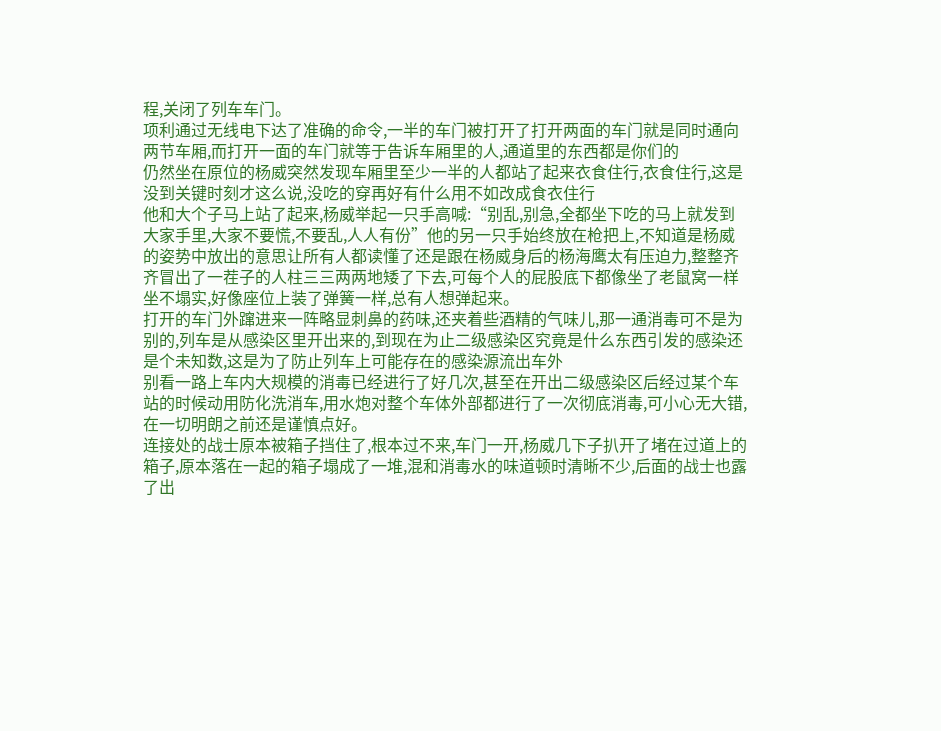程,关闭了列车车门。
项利通过无线电下达了准确的命令,一半的车门被打开了打开两面的车门就是同时通向两节车厢,而打开一面的车门就等于告诉车厢里的人,通道里的东西都是你们的
仍然坐在原位的杨威突然发现车厢里至少一半的人都站了起来衣食住行,衣食住行,这是没到关键时刻才这么说,没吃的穿再好有什么用不如改成食衣住行
他和大个子马上站了起来,杨威举起一只手高喊:“别乱,别急,全都坐下吃的马上就发到大家手里,大家不要慌,不要乱,人人有份”他的另一只手始终放在枪把上,不知道是杨威的姿势中放出的意思让所有人都读懂了还是跟在杨威身后的杨海鹰太有压迫力,整整齐齐冒出了一茬子的人柱三三两两地矮了下去,可每个人的屁股底下都像坐了老鼠窝一样坐不塌实,好像座位上装了弹簧一样,总有人想弹起来。
打开的车门外蹿进来一阵略显刺鼻的药味,还夹着些酒精的气味儿,那一通消毒可不是为别的,列车是从感染区里开出来的,到现在为止二级感染区究竟是什么东西引发的感染还是个未知数,这是为了防止列车上可能存在的感染源流出车外
别看一路上车内大规模的消毒已经进行了好几次,甚至在开出二级感染区后经过某个车站的时候动用防化洗消车,用水炮对整个车体外部都进行了一次彻底消毒,可小心无大错,在一切明朗之前还是谨慎点好。
连接处的战士原本被箱子挡住了,根本过不来,车门一开,杨威几下子扒开了堵在过道上的箱子,原本落在一起的箱子塌成了一堆,混和消毒水的味道顿时清晰不少,后面的战士也露了出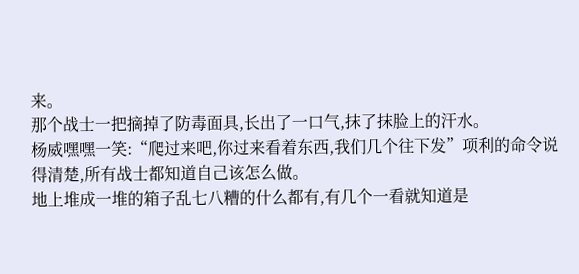来。
那个战士一把摘掉了防毒面具,长出了一口气,抹了抹脸上的汗水。
杨威嘿嘿一笑:“爬过来吧,你过来看着东西,我们几个往下发”项利的命令说得清楚,所有战士都知道自己该怎么做。
地上堆成一堆的箱子乱七八糟的什么都有,有几个一看就知道是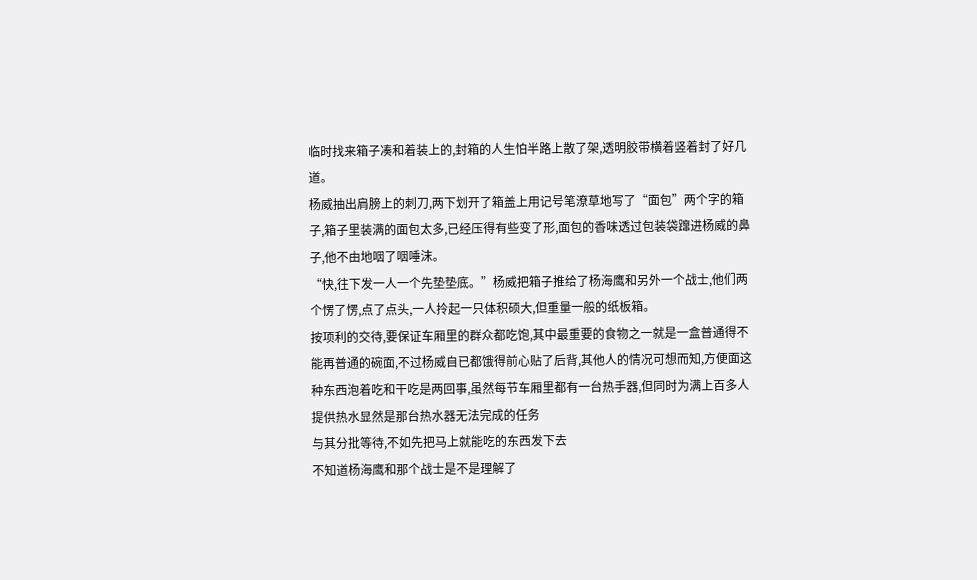临时找来箱子凑和着装上的,封箱的人生怕半路上散了架,透明胶带横着竖着封了好几道。
杨威抽出肩膀上的刺刀,两下划开了箱盖上用记号笔潦草地写了“面包”两个字的箱子,箱子里装满的面包太多,已经压得有些变了形,面包的香味透过包装袋蹿进杨威的鼻子,他不由地咽了咽唾沫。
“快,往下发一人一个先垫垫底。”杨威把箱子推给了杨海鹰和另外一个战士,他们两个愣了愣,点了点头,一人拎起一只体积硕大,但重量一般的纸板箱。
按项利的交待,要保证车厢里的群众都吃饱,其中最重要的食物之一就是一盒普通得不能再普通的碗面,不过杨威自已都饿得前心贴了后背,其他人的情况可想而知,方便面这种东西泡着吃和干吃是两回事,虽然每节车厢里都有一台热手器,但同时为满上百多人提供热水显然是那台热水器无法完成的任务
与其分批等待,不如先把马上就能吃的东西发下去
不知道杨海鹰和那个战士是不是理解了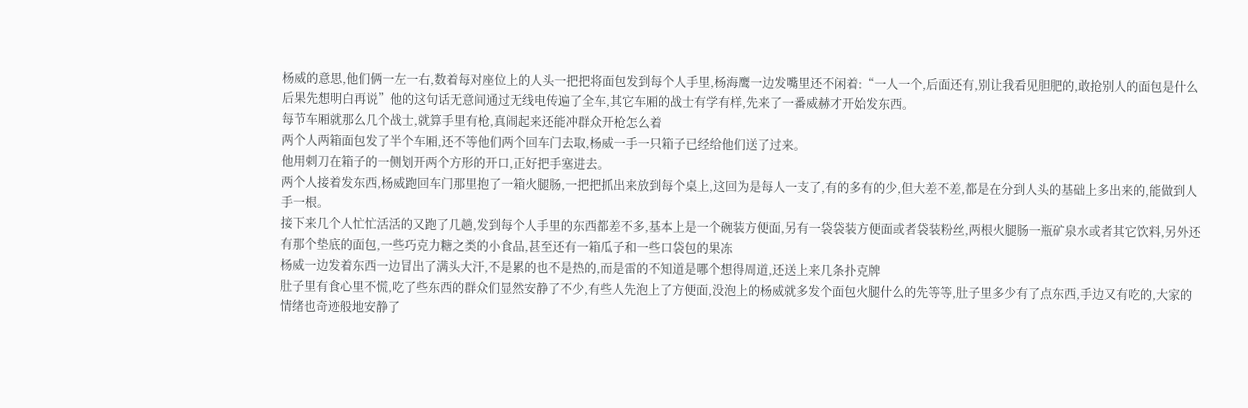杨威的意思,他们俩一左一右,数着每对座位上的人头一把把将面包发到每个人手里,杨海鹰一边发嘴里还不闲着:“一人一个,后面还有,别让我看见胆肥的,敢抢别人的面包是什么后果先想明白再说”他的这句话无意间通过无线电传遍了全车,其它车厢的战士有学有样,先来了一番威赫才开始发东西。
每节车厢就那么几个战士,就算手里有枪,真闹起来还能冲群众开枪怎么着
两个人两箱面包发了半个车厢,还不等他们两个回车门去取,杨威一手一只箱子已经给他们送了过来。
他用刺刀在箱子的一侧划开两个方形的开口,正好把手塞进去。
两个人接着发东西,杨威跑回车门那里抱了一箱火腿肠,一把把抓出来放到每个桌上,这回为是每人一支了,有的多有的少,但大差不差,都是在分到人头的基础上多出来的,能做到人手一根。
接下来几个人忙忙活活的又跑了几趟,发到每个人手里的东西都差不多,基本上是一个碗装方便面,另有一袋袋装方便面或者袋装粉丝,两根火腿肠一瓶矿泉水或者其它饮料,另外还有那个垫底的面包,一些巧克力糖之类的小食品,甚至还有一箱瓜子和一些口袋包的果冻
杨威一边发着东西一边冒出了满头大汗,不是累的也不是热的,而是雷的不知道是哪个想得周道,还送上来几条扑克牌
肚子里有食心里不慌,吃了些东西的群众们显然安静了不少,有些人先泡上了方便面,没泡上的杨威就多发个面包火腿什么的先等等,肚子里多少有了点东西,手边又有吃的,大家的情绪也奇迹般地安静了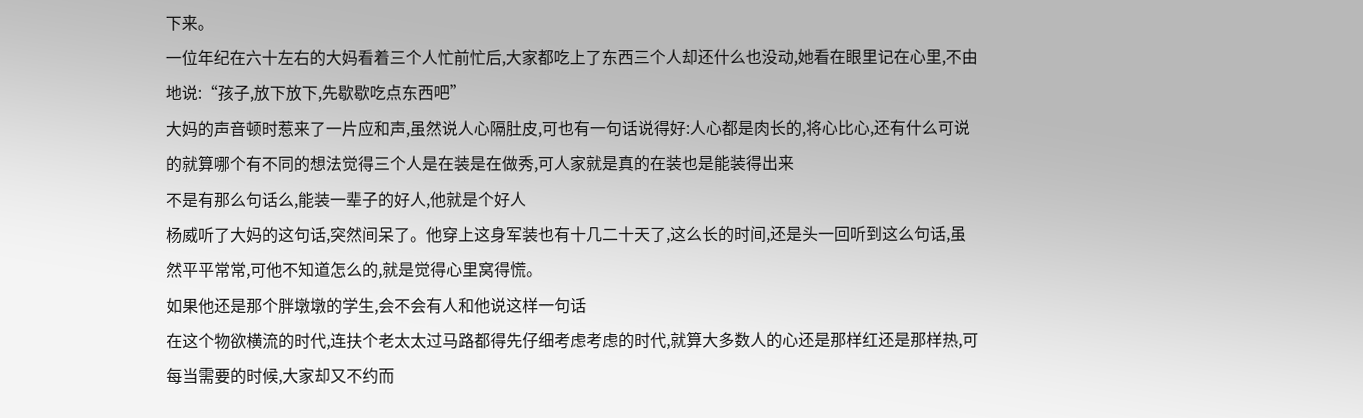下来。
一位年纪在六十左右的大妈看着三个人忙前忙后,大家都吃上了东西三个人却还什么也没动,她看在眼里记在心里,不由地说:“孩子,放下放下,先歇歇吃点东西吧”
大妈的声音顿时惹来了一片应和声,虽然说人心隔肚皮,可也有一句话说得好:人心都是肉长的,将心比心,还有什么可说的就算哪个有不同的想法觉得三个人是在装是在做秀,可人家就是真的在装也是能装得出来
不是有那么句话么,能装一辈子的好人,他就是个好人
杨威听了大妈的这句话,突然间呆了。他穿上这身军装也有十几二十天了,这么长的时间,还是头一回听到这么句话,虽然平平常常,可他不知道怎么的,就是觉得心里窝得慌。
如果他还是那个胖墩墩的学生,会不会有人和他说这样一句话
在这个物欲横流的时代,连扶个老太太过马路都得先仔细考虑考虑的时代,就算大多数人的心还是那样红还是那样热,可每当需要的时候,大家却又不约而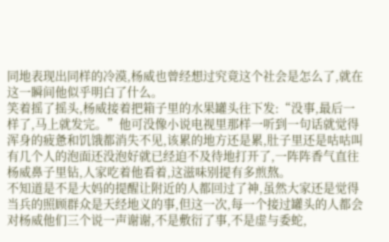同地表现出同样的冷漠,杨威也曾经想过究竟这个社会是怎么了,就在这一瞬间他似乎明白了什么。
笑着摇了摇头,杨威接着把箱子里的水果罐头往下发:“没事,最后一样了,马上就发完。”他可没像小说电视里那样一听到一句话就觉得浑身的疲惫和饥饿都消失不见,该累的地方还是累,肚子里还是咕咕叫有几个人的泡面还没泡好就已经迫不及待地打开了,一阵阵香气直往杨威鼻子里钻,人家吃着他看着,这滋味别提有多煎熬。
不知道是不是大妈的提醒让附近的人都回过了神,虽然大家还是觉得当兵的照顾群众是天经地义的事,但这一次,每一个接过罐头的人都会对杨威他们三个说一声谢谢,不是敷衍了事,不是虚与委蛇,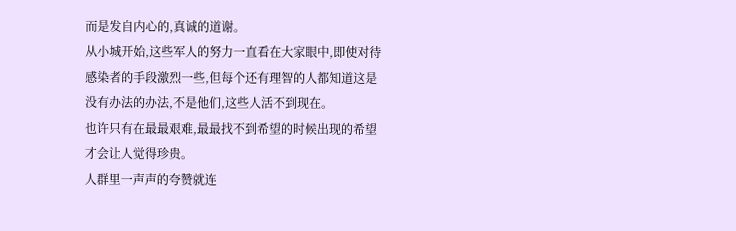而是发自内心的,真诚的道谢。
从小城开始,这些军人的努力一直看在大家眼中,即使对待感染者的手段激烈一些,但每个还有理智的人都知道这是没有办法的办法,不是他们,这些人活不到现在。
也许只有在最最艰难,最最找不到希望的时候出现的希望才会让人觉得珍贵。
人群里一声声的夸赞就连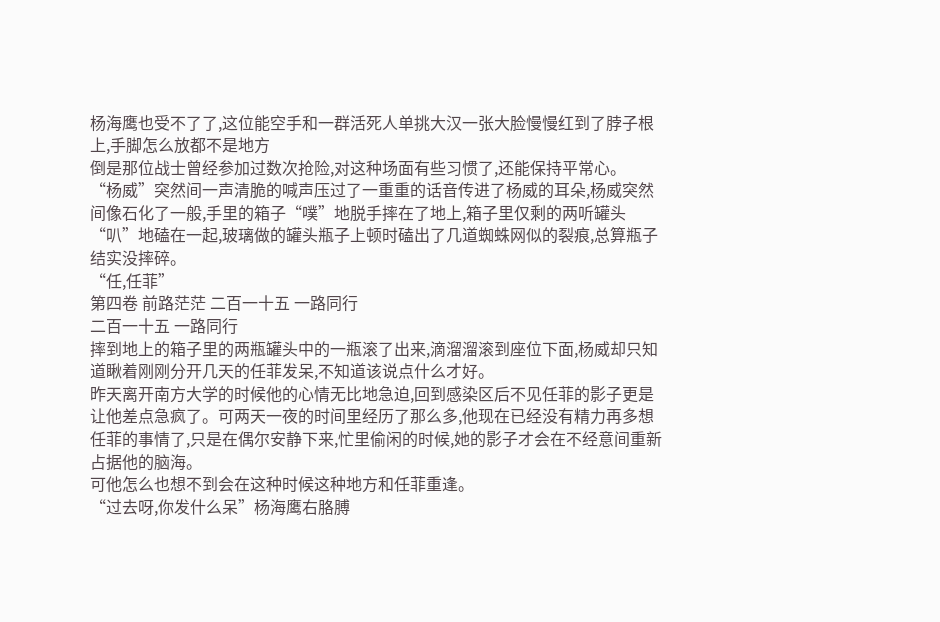杨海鹰也受不了了,这位能空手和一群活死人单挑大汉一张大脸慢慢红到了脖子根上,手脚怎么放都不是地方
倒是那位战士曾经参加过数次抢险,对这种场面有些习惯了,还能保持平常心。
“杨威”突然间一声清脆的喊声压过了一重重的话音传进了杨威的耳朵,杨威突然间像石化了一般,手里的箱子“噗”地脱手摔在了地上,箱子里仅剩的两听罐头“叭”地磕在一起,玻璃做的罐头瓶子上顿时磕出了几道蜘蛛网似的裂痕,总算瓶子结实没摔碎。
“任,任菲”
第四卷 前路茫茫 二百一十五 一路同行
二百一十五 一路同行
摔到地上的箱子里的两瓶罐头中的一瓶滚了出来,滴溜溜滚到座位下面,杨威却只知道瞅着刚刚分开几天的任菲发呆,不知道该说点什么才好。
昨天离开南方大学的时候他的心情无比地急迫,回到感染区后不见任菲的影子更是让他差点急疯了。可两天一夜的时间里经历了那么多,他现在已经没有精力再多想任菲的事情了,只是在偶尔安静下来,忙里偷闲的时候,她的影子才会在不经意间重新占据他的脑海。
可他怎么也想不到会在这种时候这种地方和任菲重逢。
“过去呀,你发什么呆”杨海鹰右胳膊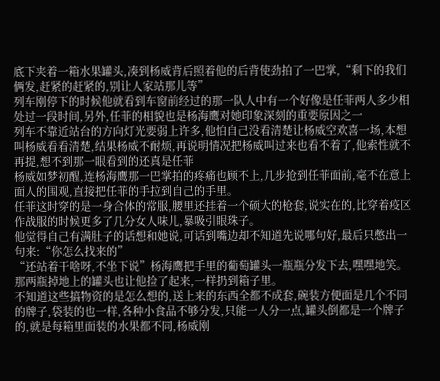底下夹着一箱水果罐头,凑到杨威背后照着他的后背使劲拍了一巴掌,“剩下的我们俩发,赶紧的赶紧的,别让人家站那儿等”
列车刚停下的时候他就看到车窗前经过的那一队人中有一个好像是任菲两人多少相处过一段时间,另外,任菲的相貌也是杨海鹰对她印象深刻的重要原因之一
列车不靠近站台的方向灯光要弱上许多,他怕自己没看清楚让杨威空欢喜一场,本想叫杨威看看清楚,结果杨威不耐烦,再说明情况把杨威叫过来也看不着了,他索性就不再提,想不到那一眼看到的还真是任菲
杨威如梦初醒,连杨海鹰那一巴掌拍的疼痛也顾不上,几步抢到任菲面前,毫不在意上面人的围观,直接把任菲的手拉到自己的手里。
任菲这时穿的是一身合体的常服,腰里还挂着一个硕大的枪套,说实在的,比穿着疫区作战服的时候更多了几分女人味儿,暴吸引眼珠子。
他觉得自己有满肚子的话想和她说,可话到嘴边却不知道先说哪句好,最后只憋出一句来:“你怎么找来的”
“还站着干啥呀,不坐下说”杨海鹰把手里的葡萄罐头一瓶瓶分发下去,嘿嘿地笑。那两瓶掉地上的罐头也让他捡了起来,一样扔到箱子里。
不知道这些搞物资的是怎么想的,送上来的东西全都不成套,碗装方便面是几个不同的牌子,袋装的也一样,各种小食品不够分发,只能一人分一点,罐头倒都是一个牌子的,就是每箱里面装的水果都不同,杨威刚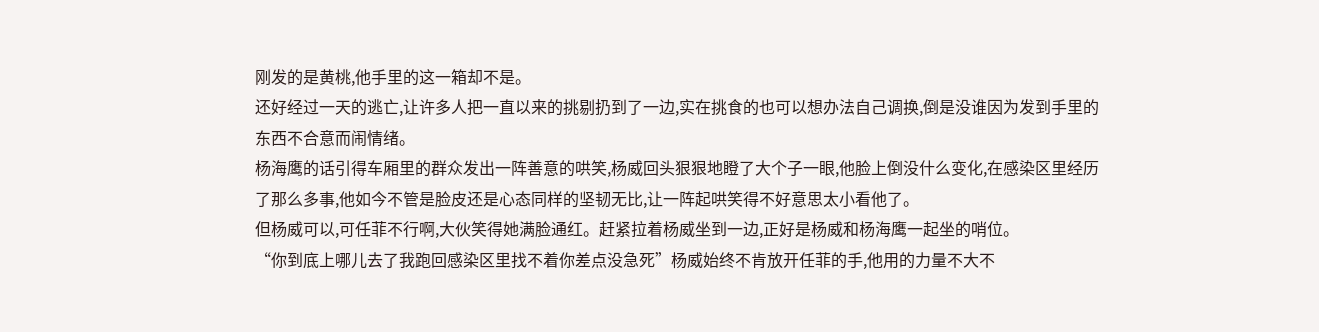刚发的是黄桃,他手里的这一箱却不是。
还好经过一天的逃亡,让许多人把一直以来的挑剔扔到了一边,实在挑食的也可以想办法自己调换,倒是没谁因为发到手里的东西不合意而闹情绪。
杨海鹰的话引得车厢里的群众发出一阵善意的哄笑,杨威回头狠狠地瞪了大个子一眼,他脸上倒没什么变化,在感染区里经历了那么多事,他如今不管是脸皮还是心态同样的坚韧无比,让一阵起哄笑得不好意思太小看他了。
但杨威可以,可任菲不行啊,大伙笑得她满脸通红。赶紧拉着杨威坐到一边,正好是杨威和杨海鹰一起坐的哨位。
“你到底上哪儿去了我跑回感染区里找不着你差点没急死”杨威始终不肯放开任菲的手,他用的力量不大不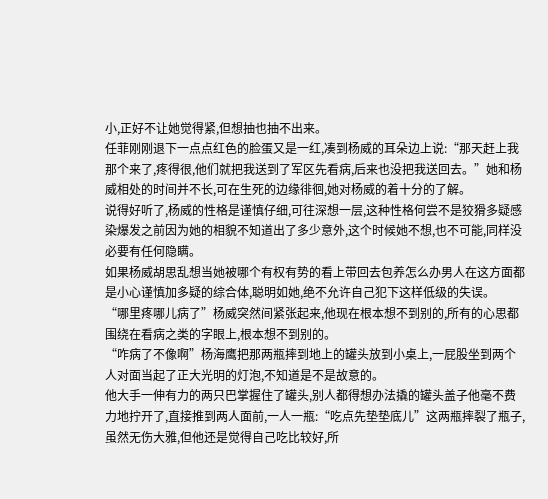小,正好不让她觉得紧,但想抽也抽不出来。
任菲刚刚退下一点点红色的脸蛋又是一红,凑到杨威的耳朵边上说:“那天赶上我那个来了,疼得很,他们就把我送到了军区先看病,后来也没把我送回去。”她和杨威相处的时间并不长,可在生死的边缘徘徊,她对杨威的着十分的了解。
说得好听了,杨威的性格是谨慎仔细,可往深想一层,这种性格何尝不是狡猾多疑感染爆发之前因为她的相貌不知道出了多少意外,这个时候她不想,也不可能,同样没必要有任何隐瞒。
如果杨威胡思乱想当她被哪个有权有势的看上带回去包养怎么办男人在这方面都是小心谨慎加多疑的综合体,聪明如她,绝不允许自己犯下这样低级的失误。
“哪里疼哪儿病了”杨威突然间紧张起来,他现在根本想不到别的,所有的心思都围绕在看病之类的字眼上,根本想不到别的。
“咋病了不像啊”杨海鹰把那两瓶摔到地上的罐头放到小桌上,一屁股坐到两个人对面当起了正大光明的灯泡,不知道是不是故意的。
他大手一伸有力的两只巴掌握住了罐头,别人都得想办法撬的罐头盖子他毫不费力地拧开了,直接推到两人面前,一人一瓶:“吃点先垫垫底儿”这两瓶摔裂了瓶子,虽然无伤大雅,但他还是觉得自己吃比较好,所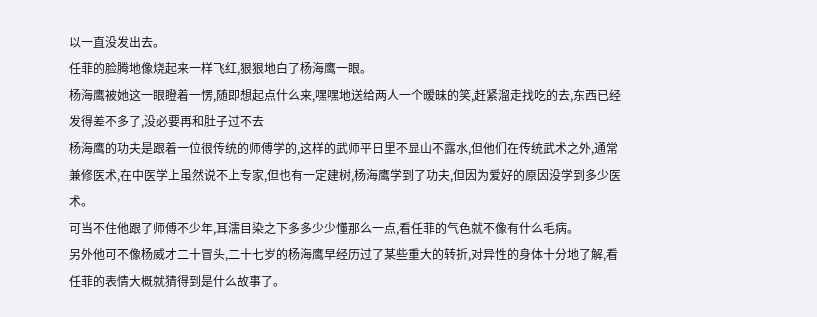以一直没发出去。
任菲的脸腾地像烧起来一样飞红,狠狠地白了杨海鹰一眼。
杨海鹰被她这一眼瞪着一愣,随即想起点什么来,嘿嘿地送给两人一个暧昧的笑,赶紧溜走找吃的去,东西已经发得差不多了,没必要再和肚子过不去
杨海鹰的功夫是跟着一位很传统的师傅学的,这样的武师平日里不显山不露水,但他们在传统武术之外,通常兼修医术,在中医学上虽然说不上专家,但也有一定建树,杨海鹰学到了功夫,但因为爱好的原因没学到多少医术。
可当不住他跟了师傅不少年,耳濡目染之下多多少少懂那么一点,看任菲的气色就不像有什么毛病。
另外他可不像杨威才二十冒头,二十七岁的杨海鹰早经历过了某些重大的转折,对异性的身体十分地了解,看任菲的表情大概就猜得到是什么故事了。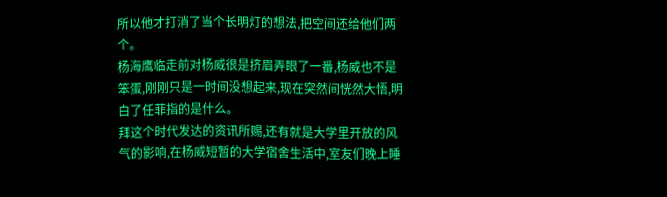所以他才打消了当个长明灯的想法,把空间还给他们两个。
杨海鹰临走前对杨威很是挤眉弄眼了一番,杨威也不是笨蛋,刚刚只是一时间没想起来,现在突然间恍然大悟,明白了任菲指的是什么。
拜这个时代发达的资讯所赐,还有就是大学里开放的风气的影响,在杨威短暂的大学宿舍生活中,室友们晚上睡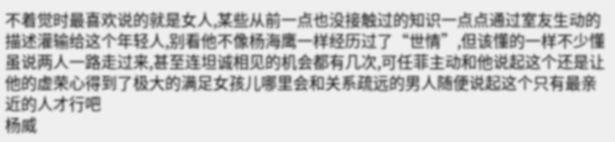不着觉时最喜欢说的就是女人,某些从前一点也没接触过的知识一点点通过室友生动的描述灌输给这个年轻人,别看他不像杨海鹰一样经历过了“世情”,但该懂的一样不少懂
虽说两人一路走过来,甚至连坦诚相见的机会都有几次,可任菲主动和他说起这个还是让他的虚荣心得到了极大的满足女孩儿哪里会和关系疏远的男人随便说起这个只有最亲近的人才行吧
杨威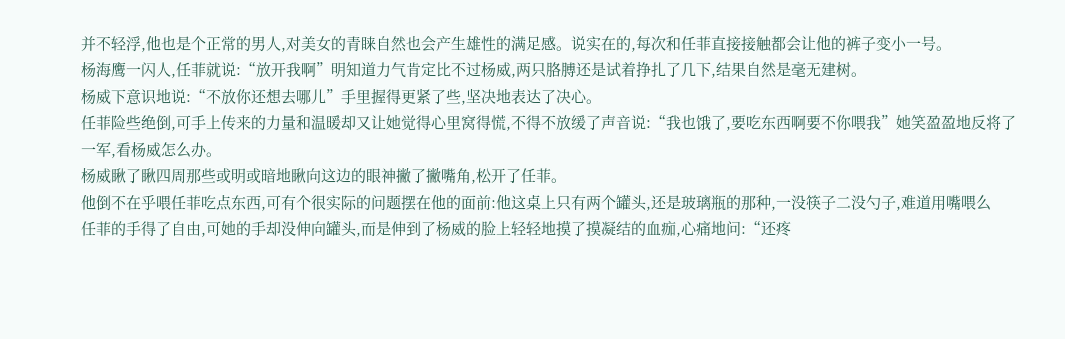并不轻浮,他也是个正常的男人,对美女的青睐自然也会产生雄性的满足感。说实在的,每次和任菲直接接触都会让他的裤子变小一号。
杨海鹰一闪人,任菲就说:“放开我啊”明知道力气肯定比不过杨威,两只胳膊还是试着挣扎了几下,结果自然是毫无建树。
杨威下意识地说:“不放你还想去哪儿”手里握得更紧了些,坚决地表达了决心。
任菲险些绝倒,可手上传来的力量和温暖却又让她觉得心里窝得慌,不得不放缓了声音说:“我也饿了,要吃东西啊要不你喂我”她笑盈盈地反将了一军,看杨威怎么办。
杨威瞅了瞅四周那些或明或暗地瞅向这边的眼神撇了撇嘴角,松开了任菲。
他倒不在乎喂任菲吃点东西,可有个很实际的问题摆在他的面前:他这桌上只有两个罐头,还是玻璃瓶的那种,一没筷子二没勺子,难道用嘴喂么
任菲的手得了自由,可她的手却没伸向罐头,而是伸到了杨威的脸上轻轻地摸了摸凝结的血痂,心痛地问:“还疼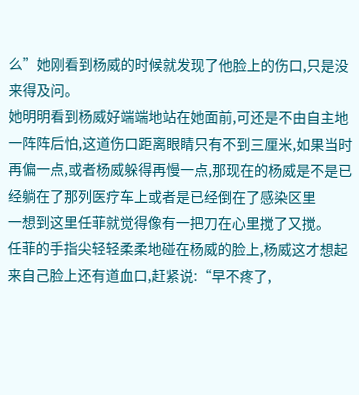么”她刚看到杨威的时候就发现了他脸上的伤口,只是没来得及问。
她明明看到杨威好端端地站在她面前,可还是不由自主地一阵阵后怕,这道伤口距离眼睛只有不到三厘米,如果当时再偏一点,或者杨威躲得再慢一点,那现在的杨威是不是已经躺在了那列医疗车上或者是已经倒在了感染区里
一想到这里任菲就觉得像有一把刀在心里搅了又搅。
任菲的手指尖轻轻柔柔地碰在杨威的脸上,杨威这才想起来自己脸上还有道血口,赶紧说:“早不疼了,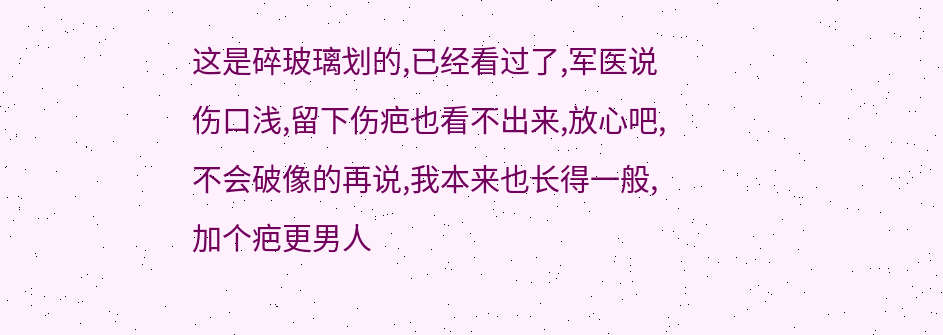这是碎玻璃划的,已经看过了,军医说伤口浅,留下伤疤也看不出来,放心吧,不会破像的再说,我本来也长得一般,加个疤更男人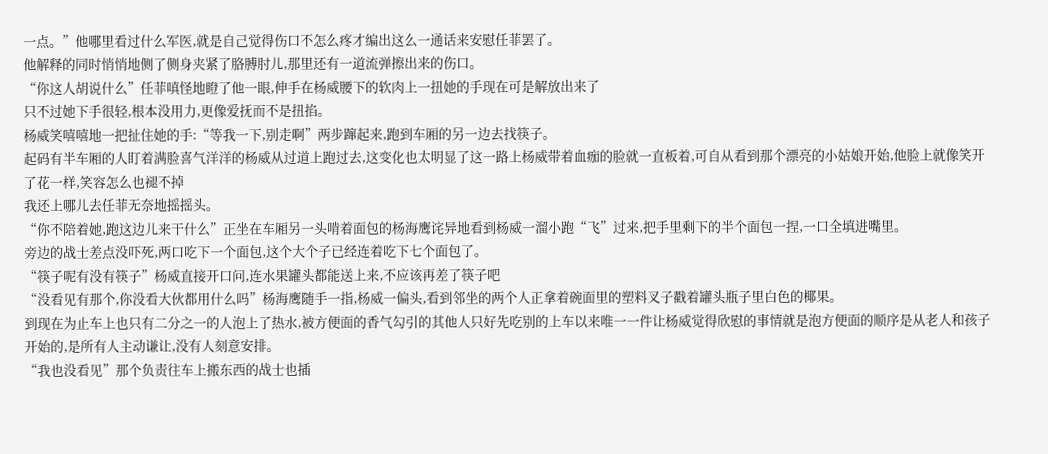一点。”他哪里看过什么军医,就是自己觉得伤口不怎么疼才编出这么一通话来安慰任菲罢了。
他解释的同时悄悄地侧了侧身夹紧了胳膊肘儿,那里还有一道流弹擦出来的伤口。
“你这人胡说什么”任菲嗔怪地瞪了他一眼,伸手在杨威腰下的软肉上一扭她的手现在可是解放出来了
只不过她下手很轻,根本没用力,更像爱抚而不是扭掐。
杨威笑嘻嘻地一把扯住她的手:“等我一下,别走啊”两步蹿起来,跑到车厢的另一边去找筷子。
起码有半车厢的人盯着满脸喜气洋洋的杨威从过道上跑过去,这变化也太明显了这一路上杨威带着血痂的脸就一直板着,可自从看到那个漂亮的小姑娘开始,他脸上就像笑开了花一样,笑容怎么也褪不掉
我还上哪儿去任菲无奈地摇摇头。
“你不陪着她,跑这边儿来干什么”正坐在车厢另一头啃着面包的杨海鹰诧异地看到杨威一溜小跑“飞”过来,把手里剩下的半个面包一捏,一口全填进嘴里。
旁边的战士差点没吓死,两口吃下一个面包,这个大个子已经连着吃下七个面包了。
“筷子呢有没有筷子”杨威直接开口问,连水果罐头都能送上来,不应该再差了筷子吧
“没看见有那个,你没看大伙都用什么吗”杨海鹰随手一指,杨威一偏头,看到邻坐的两个人正拿着碗面里的塑料叉子戳着罐头瓶子里白色的椰果。
到现在为止车上也只有二分之一的人泡上了热水,被方便面的香气勾引的其他人只好先吃别的上车以来唯一一件让杨威觉得欣慰的事情就是泡方便面的顺序是从老人和孩子开始的,是所有人主动谦让,没有人刻意安排。
“我也没看见”那个负责往车上搬东西的战士也插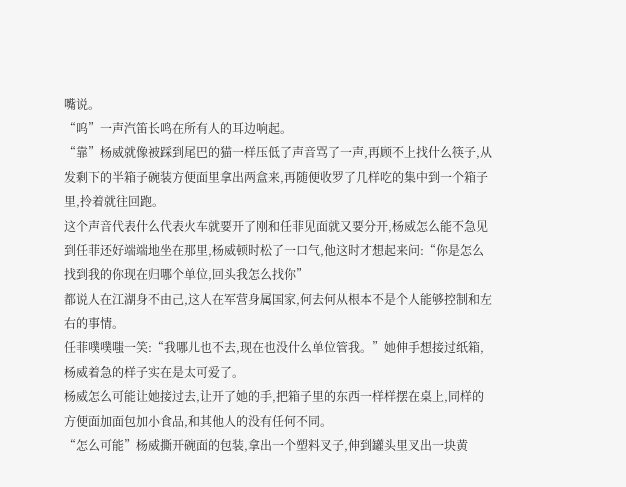嘴说。
“呜”一声汽笛长鸣在所有人的耳边响起。
“靠”杨威就像被踩到尾巴的猫一样压低了声音骂了一声,再顾不上找什么筷子,从发剩下的半箱子碗装方便面里拿出两盒来,再随便收罗了几样吃的集中到一个箱子里,拎着就往回跑。
这个声音代表什么代表火车就要开了刚和任菲见面就又要分开,杨威怎么能不急见到任菲还好端端地坐在那里,杨威顿时松了一口气,他这时才想起来问:“你是怎么找到我的你现在归哪个单位,回头我怎么找你”
都说人在江湖身不由己,这人在军营身属国家,何去何从根本不是个人能够控制和左右的事情。
任菲噗噗嗤一笑:“我哪儿也不去,现在也没什么单位管我。”她伸手想接过纸箱,杨威着急的样子实在是太可爱了。
杨威怎么可能让她接过去,让开了她的手,把箱子里的东西一样样摆在桌上,同样的方便面加面包加小食品,和其他人的没有任何不同。
“怎么可能”杨威撕开碗面的包装,拿出一个塑料叉子,伸到罐头里叉出一块黄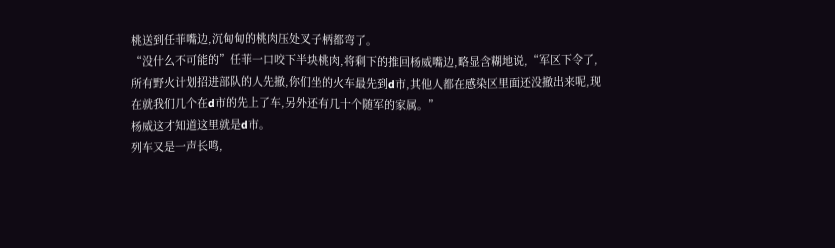桃送到任菲嘴边,沉甸甸的桃肉压处叉子柄都弯了。
“没什么不可能的”任菲一口咬下半块桃肉,将剩下的推回杨威嘴边,略显含糊地说,“军区下令了,所有野火计划招进部队的人先撤,你们坐的火车最先到d市,其他人都在感染区里面还没撤出来呢,现在就我们几个在d市的先上了车,另外还有几十个随军的家属。”
杨威这才知道这里就是d市。
列车又是一声长鸣,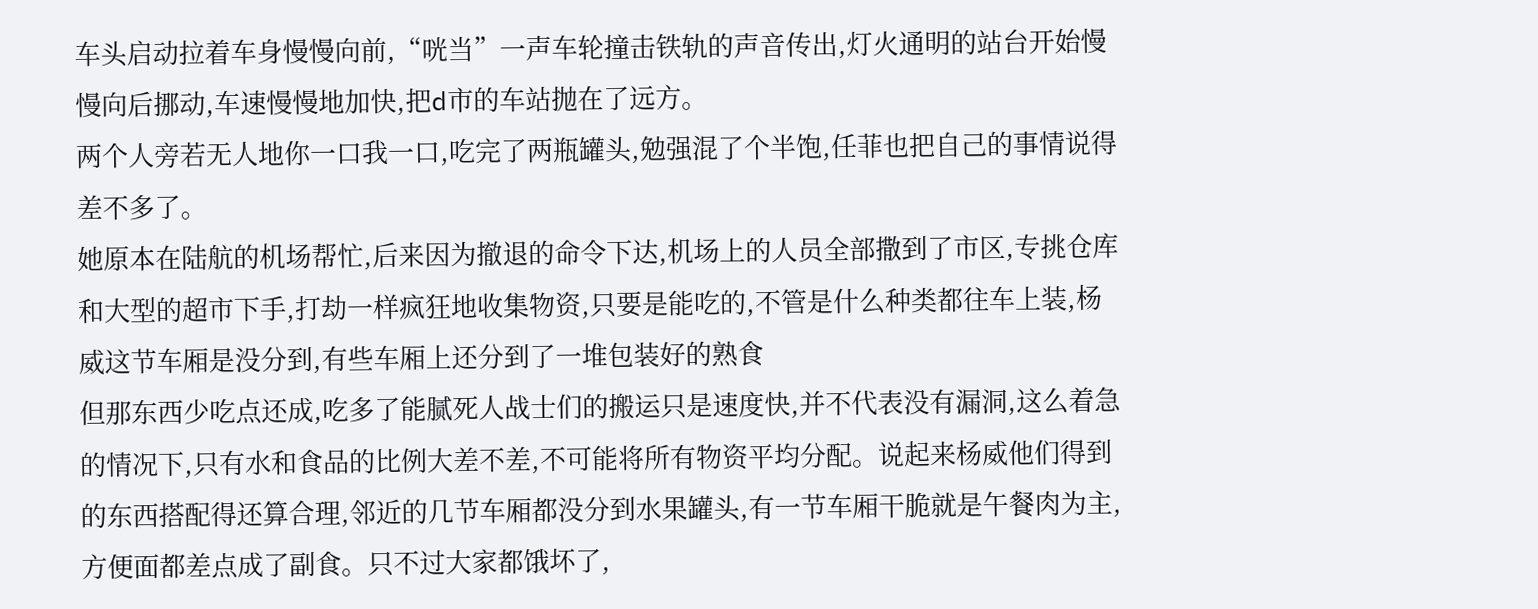车头启动拉着车身慢慢向前,“咣当”一声车轮撞击铁轨的声音传出,灯火通明的站台开始慢慢向后挪动,车速慢慢地加快,把d市的车站抛在了远方。
两个人旁若无人地你一口我一口,吃完了两瓶罐头,勉强混了个半饱,任菲也把自己的事情说得差不多了。
她原本在陆航的机场帮忙,后来因为撤退的命令下达,机场上的人员全部撒到了市区,专挑仓库和大型的超市下手,打劫一样疯狂地收集物资,只要是能吃的,不管是什么种类都往车上装,杨威这节车厢是没分到,有些车厢上还分到了一堆包装好的熟食
但那东西少吃点还成,吃多了能腻死人战士们的搬运只是速度快,并不代表没有漏洞,这么着急的情况下,只有水和食品的比例大差不差,不可能将所有物资平均分配。说起来杨威他们得到的东西搭配得还算合理,邻近的几节车厢都没分到水果罐头,有一节车厢干脆就是午餐肉为主,方便面都差点成了副食。只不过大家都饿坏了,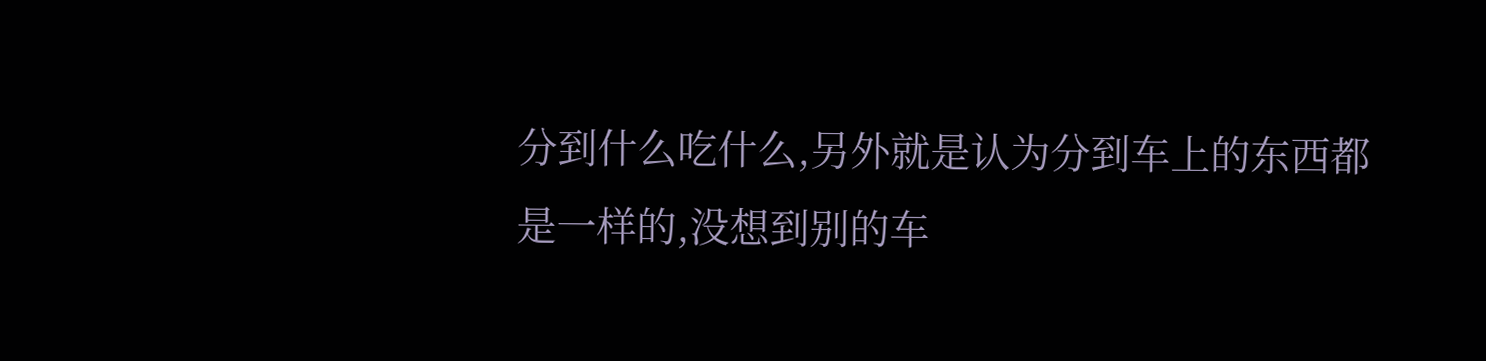分到什么吃什么,另外就是认为分到车上的东西都是一样的,没想到别的车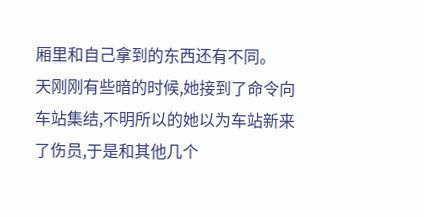厢里和自己拿到的东西还有不同。
天刚刚有些暗的时候,她接到了命令向车站集结,不明所以的她以为车站新来了伤员,于是和其他几个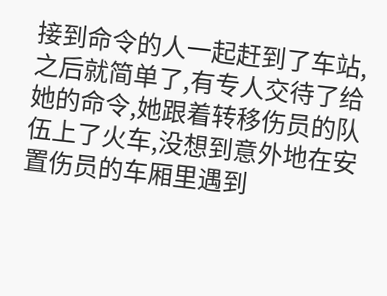接到命令的人一起赶到了车站,之后就简单了,有专人交待了给她的命令,她跟着转移伤员的队伍上了火车,没想到意外地在安置伤员的车厢里遇到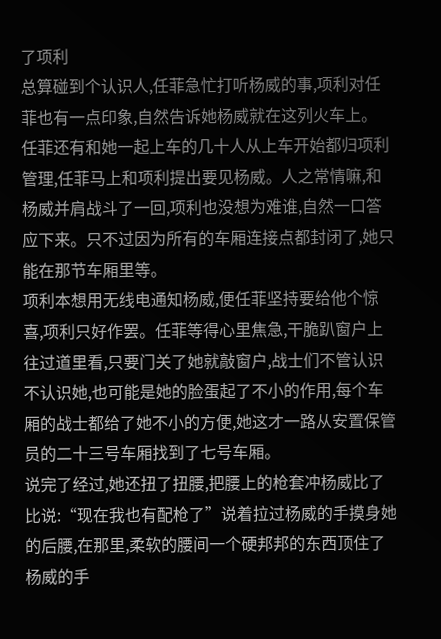了项利
总算碰到个认识人,任菲急忙打听杨威的事,项利对任菲也有一点印象,自然告诉她杨威就在这列火车上。
任菲还有和她一起上车的几十人从上车开始都归项利管理,任菲马上和项利提出要见杨威。人之常情嘛,和杨威并肩战斗了一回,项利也没想为难谁,自然一口答应下来。只不过因为所有的车厢连接点都封闭了,她只能在那节车厢里等。
项利本想用无线电通知杨威,便任菲坚持要给他个惊喜,项利只好作罢。任菲等得心里焦急,干脆趴窗户上往过道里看,只要门关了她就敲窗户,战士们不管认识不认识她,也可能是她的脸蛋起了不小的作用,每个车厢的战士都给了她不小的方便,她这才一路从安置保管员的二十三号车厢找到了七号车厢。
说完了经过,她还扭了扭腰,把腰上的枪套冲杨威比了比说:“现在我也有配枪了”说着拉过杨威的手摸身她的后腰,在那里,柔软的腰间一个硬邦邦的东西顶住了杨威的手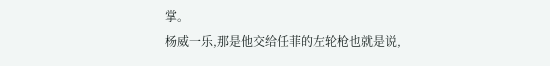掌。
杨威一乐,那是他交给任菲的左轮枪也就是说,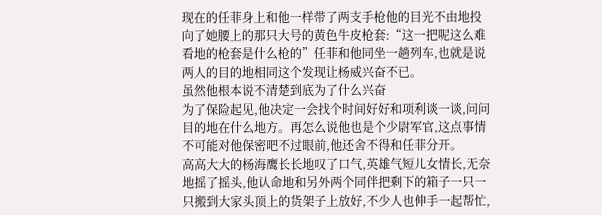现在的任菲身上和他一样带了两支手枪他的目光不由地投向了她腰上的那只大号的黄色牛皮枪套:“这一把呢这么难看地的枪套是什么枪的”任菲和他同坐一趟列车,也就是说两人的目的地相同这个发现让杨威兴奋不已。
虽然他根本说不清楚到底为了什么兴奋
为了保险起见,他决定一会找个时间好好和项利谈一谈,问问目的地在什么地方。再怎么说他也是个少尉军官,这点事情不可能对他保密吧不过眼前,他还舍不得和任菲分开。
高高大大的杨海鹰长长地叹了口气,英雄气短儿女情长,无奈地摇了摇头,他认命地和另外两个同伴把剩下的箱子一只一只搬到大家头顶上的货架子上放好,不少人也伸手一起帮忙,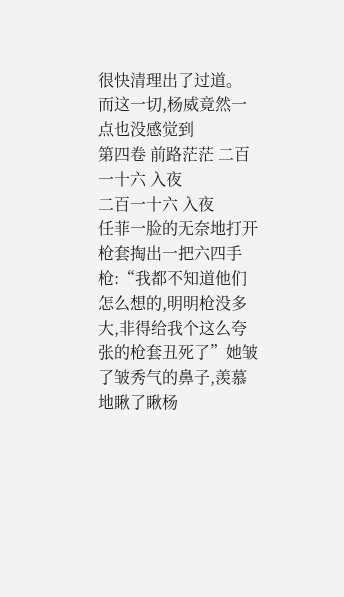很快清理出了过道。
而这一切,杨威竟然一点也没感觉到
第四卷 前路茫茫 二百一十六 入夜
二百一十六 入夜
任菲一脸的无奈地打开枪套掏出一把六四手枪:“我都不知道他们怎么想的,明明枪没多大,非得给我个这么夸张的枪套丑死了”她皱了皱秀气的鼻子,羡慕地瞅了瞅杨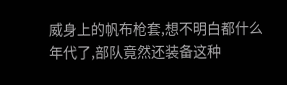威身上的帆布枪套,想不明白都什么年代了,部队竟然还装备这种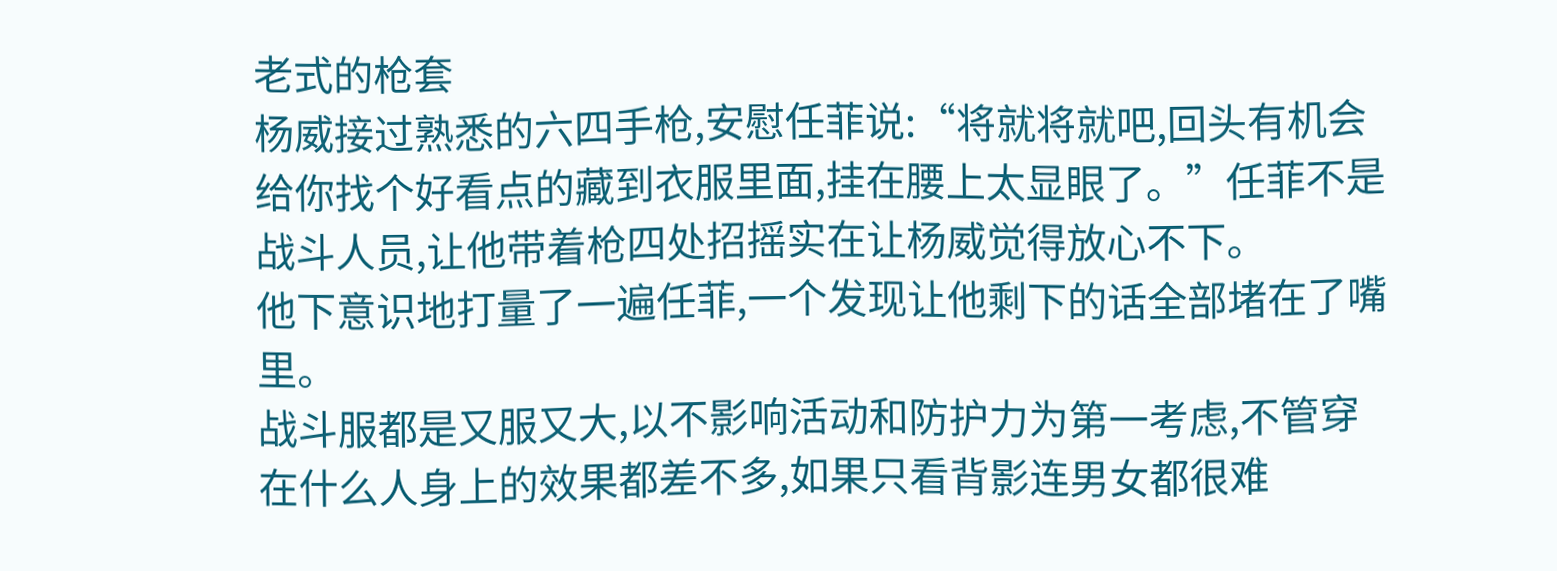老式的枪套
杨威接过熟悉的六四手枪,安慰任菲说:“将就将就吧,回头有机会给你找个好看点的藏到衣服里面,挂在腰上太显眼了。”任菲不是战斗人员,让他带着枪四处招摇实在让杨威觉得放心不下。
他下意识地打量了一遍任菲,一个发现让他剩下的话全部堵在了嘴里。
战斗服都是又服又大,以不影响活动和防护力为第一考虑,不管穿在什么人身上的效果都差不多,如果只看背影连男女都很难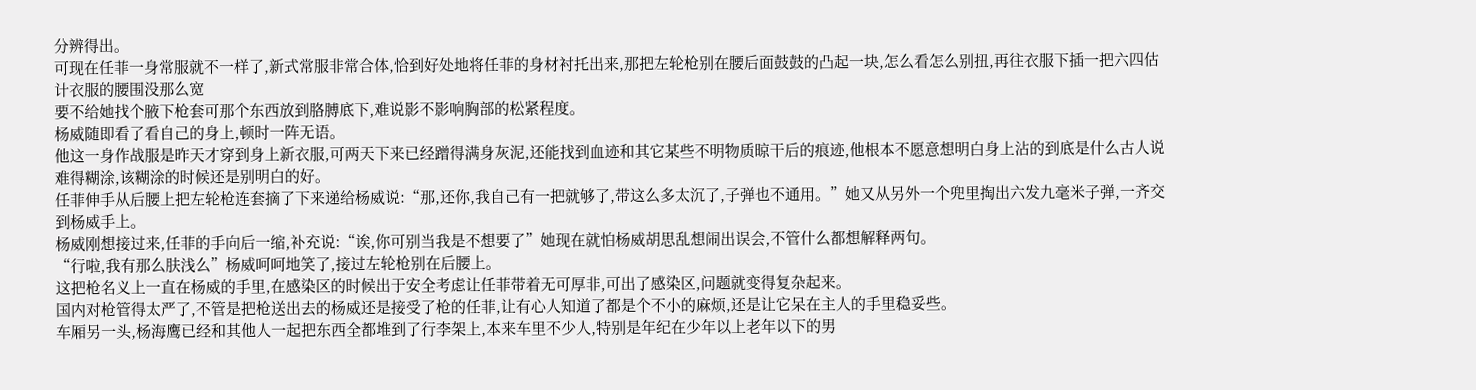分辨得出。
可现在任菲一身常服就不一样了,新式常服非常合体,恰到好处地将任菲的身材衬托出来,那把左轮枪别在腰后面鼓鼓的凸起一块,怎么看怎么别扭,再往衣服下插一把六四估计衣服的腰围没那么宽
要不给她找个腋下枪套可那个东西放到胳膊底下,难说影不影响胸部的松紧程度。
杨威随即看了看自己的身上,顿时一阵无语。
他这一身作战服是昨天才穿到身上新衣服,可两天下来已经蹭得满身灰泥,还能找到血迹和其它某些不明物质晾干后的痕迹,他根本不愿意想明白身上沾的到底是什么古人说难得糊涂,该糊涂的时候还是别明白的好。
任菲伸手从后腰上把左轮枪连套摘了下来递给杨威说:“那,还你,我自己有一把就够了,带这么多太沉了,子弹也不通用。”她又从另外一个兜里掏出六发九毫米子弹,一齐交到杨威手上。
杨威刚想接过来,任菲的手向后一缩,补充说:“诶,你可别当我是不想要了”她现在就怕杨威胡思乱想闹出误会,不管什么都想解释两句。
“行啦,我有那么肤浅么”杨威呵呵地笑了,接过左轮枪别在后腰上。
这把枪名义上一直在杨威的手里,在感染区的时候出于安全考虑让任菲带着无可厚非,可出了感染区,问题就变得复杂起来。
国内对枪管得太严了,不管是把枪送出去的杨威还是接受了枪的任菲,让有心人知道了都是个不小的麻烦,还是让它呆在主人的手里稳妥些。
车厢另一头,杨海鹰已经和其他人一起把东西全都堆到了行李架上,本来车里不少人,特别是年纪在少年以上老年以下的男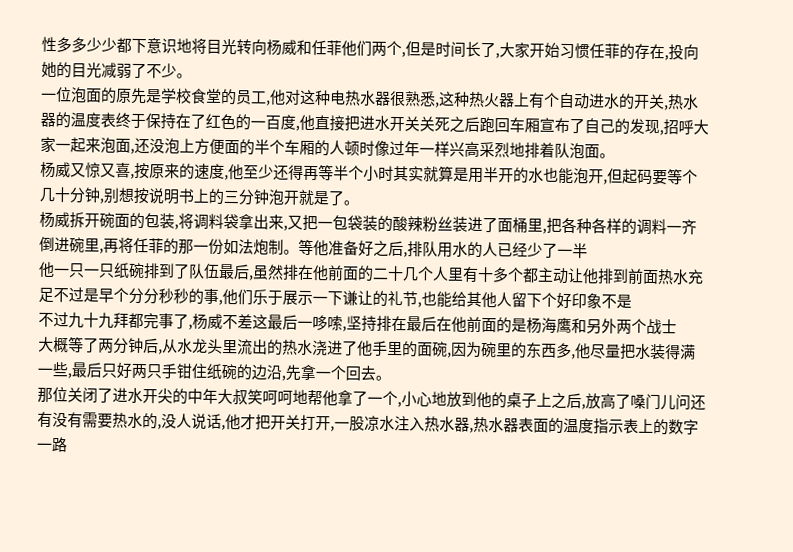性多多少少都下意识地将目光转向杨威和任菲他们两个,但是时间长了,大家开始习惯任菲的存在,投向她的目光减弱了不少。
一位泡面的原先是学校食堂的员工,他对这种电热水器很熟悉,这种热火器上有个自动进水的开关,热水器的温度表终于保持在了红色的一百度,他直接把进水开关关死之后跑回车厢宣布了自己的发现,招呼大家一起来泡面,还没泡上方便面的半个车厢的人顿时像过年一样兴高采烈地排着队泡面。
杨威又惊又喜,按原来的速度,他至少还得再等半个小时其实就算是用半开的水也能泡开,但起码要等个几十分钟,别想按说明书上的三分钟泡开就是了。
杨威拆开碗面的包装,将调料袋拿出来,又把一包袋装的酸辣粉丝装进了面桶里,把各种各样的调料一齐倒进碗里,再将任菲的那一份如法炮制。等他准备好之后,排队用水的人已经少了一半
他一只一只纸碗排到了队伍最后,虽然排在他前面的二十几个人里有十多个都主动让他排到前面热水充足不过是早个分分秒秒的事,他们乐于展示一下谦让的礼节,也能给其他人留下个好印象不是
不过九十九拜都完事了,杨威不差这最后一哆嗦,坚持排在最后在他前面的是杨海鹰和另外两个战士
大概等了两分钟后,从水龙头里流出的热水浇进了他手里的面碗,因为碗里的东西多,他尽量把水装得满一些,最后只好两只手钳住纸碗的边沿,先拿一个回去。
那位关闭了进水开尖的中年大叔笑呵呵地帮他拿了一个,小心地放到他的桌子上之后,放高了嗓门儿问还有没有需要热水的,没人说话,他才把开关打开,一股凉水注入热水器,热水器表面的温度指示表上的数字一路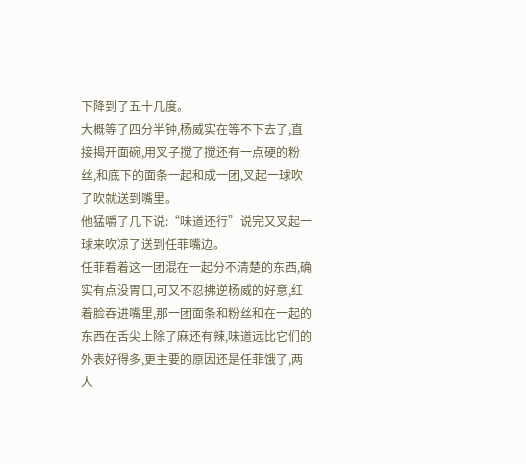下降到了五十几度。
大概等了四分半钟,杨威实在等不下去了,直接揭开面碗,用叉子搅了搅还有一点硬的粉丝,和底下的面条一起和成一团,叉起一球吹了吹就送到嘴里。
他猛嚼了几下说:“味道还行”说完又叉起一球来吹凉了送到任菲嘴边。
任菲看着这一团混在一起分不清楚的东西,确实有点没胃口,可又不忍拂逆杨威的好意,红着脸吞进嘴里,那一团面条和粉丝和在一起的东西在舌尖上除了麻还有辣,味道远比它们的外表好得多,更主要的原因还是任菲饿了,两人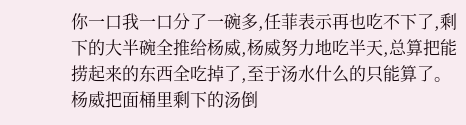你一口我一口分了一碗多,任菲表示再也吃不下了,剩下的大半碗全推给杨威,杨威努力地吃半天,总算把能捞起来的东西全吃掉了,至于汤水什么的只能算了。
杨威把面桶里剩下的汤倒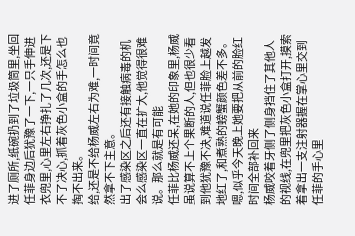进了厕所,纸碗扔到了垃圾筒里,坐回任菲身边后犹豫了一下,一只手伸进衣兜里,心里左右挣扎了几次,还是下不了决心,抓着灰色小盒的手怎么也掏不出来。
给,还是不给杨威左右为难,一时间竟然拿不下主意。
出了感染区之后还有接触病毒的机会么感染区一直在扩大,他觉得很难说。那么就是有可能
任菲比杨威还呆,在她的印象里,杨威虽说算不上个果断的人,但也很少看到他犹豫不决,难道说任菲脸上越发地红了,和煮熟的螃蟹颜色差不多。
嗯,似乎今天晚上她要把从前的脸红时间全部补回来
杨威咬着牙侧了侧身挡住了其他人的视线,在兜里把灰色小盒打开,摸索着拿出一支注射器握在掌心里交到任菲的手心里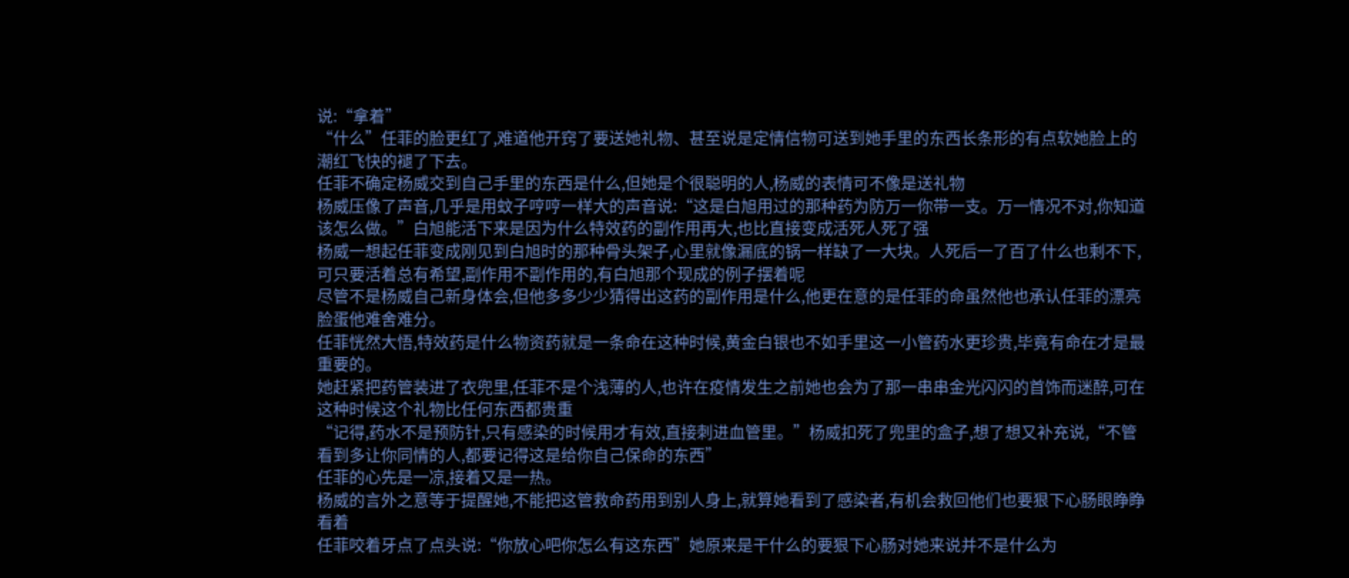说:“拿着”
“什么”任菲的脸更红了,难道他开窍了要送她礼物、甚至说是定情信物可送到她手里的东西长条形的有点软她脸上的潮红飞快的褪了下去。
任菲不确定杨威交到自己手里的东西是什么,但她是个很聪明的人,杨威的表情可不像是送礼物
杨威压像了声音,几乎是用蚊子哼哼一样大的声音说:“这是白旭用过的那种药为防万一你带一支。万一情况不对,你知道该怎么做。”白旭能活下来是因为什么特效药的副作用再大,也比直接变成活死人死了强
杨威一想起任菲变成刚见到白旭时的那种骨头架子,心里就像漏底的锅一样缺了一大块。人死后一了百了什么也剩不下,可只要活着总有希望,副作用不副作用的,有白旭那个现成的例子摆着呢
尽管不是杨威自己新身体会,但他多多少少猜得出这药的副作用是什么,他更在意的是任菲的命虽然他也承认任菲的漂亮脸蛋他难舍难分。
任菲恍然大悟,特效药是什么物资药就是一条命在这种时候,黄金白银也不如手里这一小管药水更珍贵,毕竟有命在才是最重要的。
她赶紧把药管装进了衣兜里,任菲不是个浅薄的人,也许在疫情发生之前她也会为了那一串串金光闪闪的首饰而迷醉,可在这种时候这个礼物比任何东西都贵重
“记得,药水不是预防针,只有感染的时候用才有效,直接刺进血管里。”杨威扣死了兜里的盒子,想了想又补充说,“不管看到多让你同情的人,都要记得这是给你自己保命的东西”
任菲的心先是一凉,接着又是一热。
杨威的言外之意等于提醒她,不能把这管救命药用到别人身上,就算她看到了感染者,有机会救回他们也要狠下心肠眼睁睁看着
任菲咬着牙点了点头说:“你放心吧你怎么有这东西”她原来是干什么的要狠下心肠对她来说并不是什么为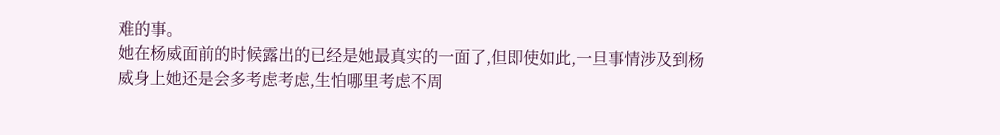难的事。
她在杨威面前的时候露出的已经是她最真实的一面了,但即使如此,一旦事情涉及到杨威身上她还是会多考虑考虑,生怕哪里考虑不周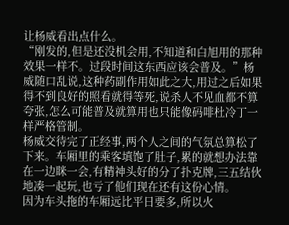让杨威看出点什么。
“刚发的,但是还没机会用,不知道和白旭用的那种效果一样不。过段时间这东西应该会普及。”杨威随口乱说,这种药副作用如此之大,用过之后如果得不到良好的照看就得等死,说杀人不见血都不算夸张,怎么可能普及就算用也只能像码啡杜冷丁一样严格管制。
杨威交待完了正经事,两个人之间的气氛总算松了下来。车厢里的乘客填饱了肚子,累的就想办法靠在一边眯一会,有精神头好的分了扑克牌,三五结伙地凑一起玩,也亏了他们现在还有这份心情。
因为车头拖的车厢远比平日要多,所以火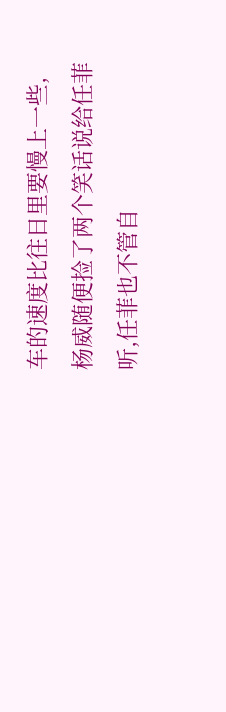车的速度比往日里要慢上一些,杨威随便捡了两个笑话说给任菲听,任菲也不管自